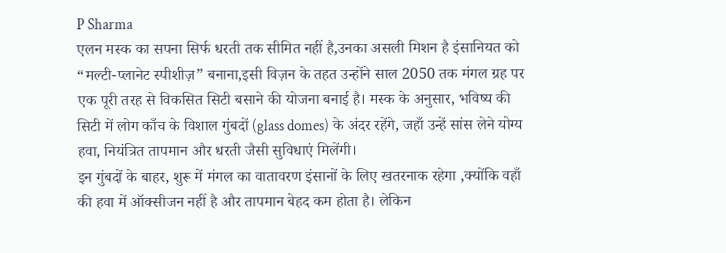P Sharma
एलन मस्क का सपना सिर्फ धरती तक सीमित नहीं है,उनका असली मिशन है इंसानियत को “मल्टी-प्लानेट स्पीशीज़” बनाना,इसी विज़न के तहत उन्होंने साल 2050 तक मंगल ग्रह पर एक पूरी तरह से विकसित सिटी बसाने की योजना बनाई है। मस्क के अनुसार, भविष्य की सिटी में लोग काँच के विशाल गुंबदों (glass domes) के अंदर रहेंगे, जहाँ उन्हें सांस लेने योग्य हवा, नियंत्रित तापमान और धरती जैसी सुविधाएं मिलेंगी।
इन गुंबदों के बाहर, शुरू में मंगल का वातावरण इंसानों के लिए खतरनाक रहेगा ,क्योंकि वहाँ की हवा में ऑक्सीजन नहीं है और तापमान बेहद कम होता है। लेकिन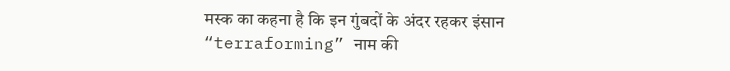मस्क का कहना है कि इन गुंबदों के अंदर रहकर इंसान “terraforming” नाम की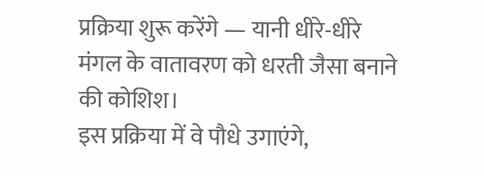प्रक्रिया शुरू करेंगे — यानी धीरे-धीरे मंगल के वातावरण को धरती जैसा बनाने की कोशिश।
इस प्रक्रिया में वे पौधे उगाएंगे,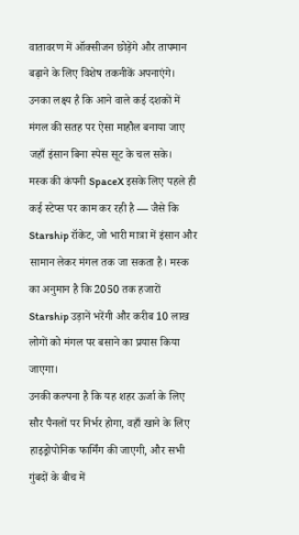वातावरण में ऑक्सीजन छोड़ेंगे और तापमान बढ़ाने के लिए विशेष तकनीकें अपनाएंगे। उनका लक्ष्य है कि आने वाले कई दशकों में मंगल की सतह पर ऐसा माहौल बनाया जाए जहाँ इंसान बिना स्पेस सूट के चल सके।
मस्क की कंपनी SpaceX इसके लिए पहले ही कई स्टेप्स पर काम कर रही है — जैसे कि Starship रॉकेट, जो भारी मात्रा में इंसान और सामान लेकर मंगल तक जा सकता है। मस्क का अनुमान है कि 2050 तक हजारों Starship उड़ानें भरेंगी और करीब 10 लाख लोगों को मंगल पर बसाने का प्रयास किया जाएगा।
उनकी कल्पना है कि यह शहर ऊर्जा के लिए सौर पैनलों पर निर्भर होगा, वहाँ खाने के लिए हाइड्रोपोनिक फार्मिंग की जाएगी, और सभी गुंबदों के बीच में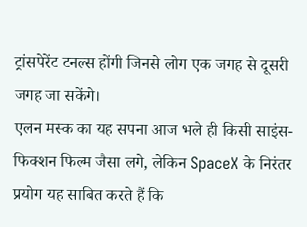ट्रांसपेरेंट टनल्स होंगी जिनसे लोग एक जगह से दूसरी जगह जा सकेंगे।
एलन मस्क का यह सपना आज भले ही किसी साइंस-फिक्शन फिल्म जैसा लगे, लेकिन SpaceX के निरंतर प्रयोग यह साबित करते हैं कि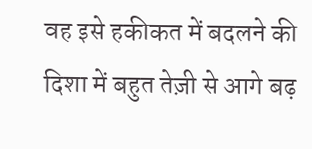वह इसे हकीकत में बदलने की दिशा में बहुत तेज़ी से आगे बढ़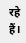रहे हैं।